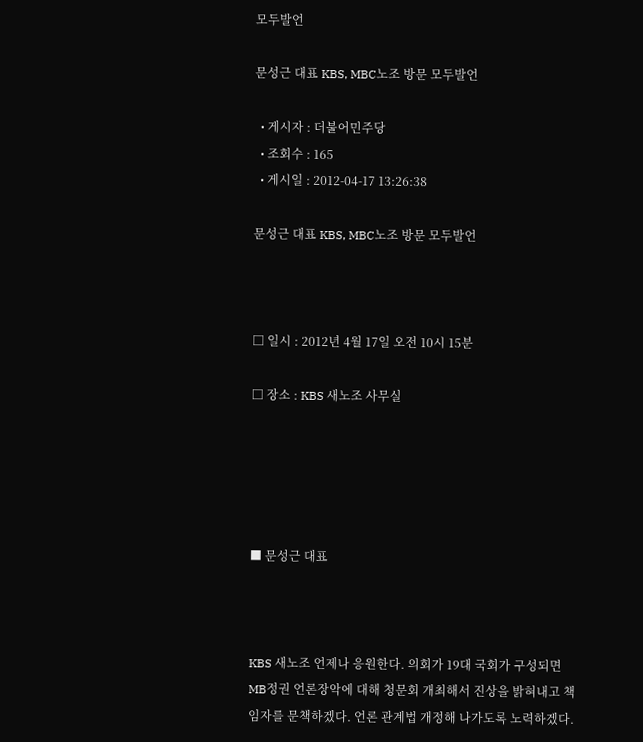모두발언

문성근 대표 KBS, MBC노조 방문 모두발언

  • 게시자 : 더불어민주당
  • 조회수 : 165
  • 게시일 : 2012-04-17 13:26:38

문성근 대표 KBS, MBC노조 방문 모두발언



□ 일시 : 2012년 4월 17일 오전 10시 15분

□ 장소 : KBS 새노조 사무실





■ 문성근 대표



KBS 새노조 언제나 응원한다. 의회가 19대 국회가 구성되면 MB정권 언론장악에 대해 청문회 개최해서 진상을 밝혀내고 책임자를 문책하겠다. 언론 관계법 개정해 나가도록 노력하겠다.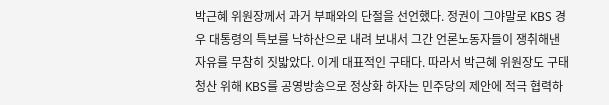박근혜 위원장께서 과거 부패와의 단절을 선언했다. 정권이 그야말로 KBS 경우 대통령의 특보를 낙하산으로 내려 보내서 그간 언론노동자들이 쟁취해낸 자유를 무참히 짓밟았다. 이게 대표적인 구태다. 따라서 박근혜 위원장도 구태 청산 위해 KBS를 공영방송으로 정상화 하자는 민주당의 제안에 적극 협력하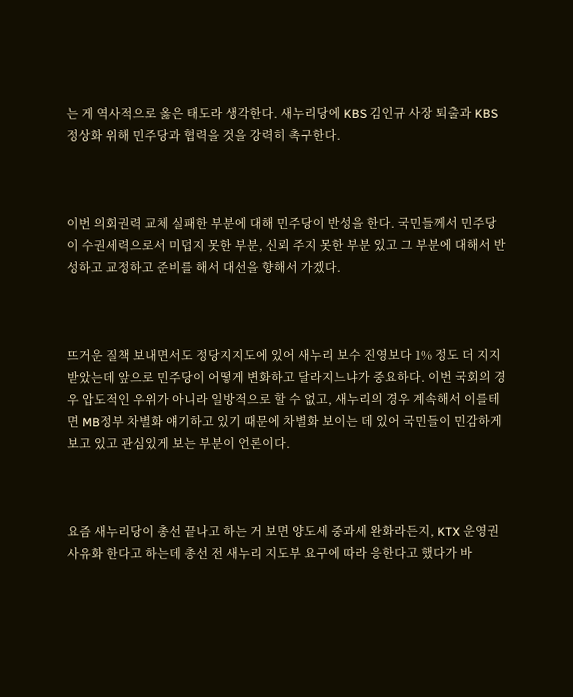는 게 역사적으로 옳은 태도라 생각한다. 새누리당에 KBS 김인규 사장 퇴출과 KBS 정상화 위해 민주당과 협력을 것을 강력히 촉구한다.



이번 의회권력 교체 실패한 부분에 대해 민주당이 반성을 한다. 국민들께서 민주당이 수권세력으로서 미덥지 못한 부분, 신뢰 주지 못한 부분 있고 그 부분에 대해서 반성하고 교정하고 준비를 해서 대선을 향해서 가겠다.



뜨거운 질책 보내면서도 정당지지도에 있어 새누리 보수 진영보다 1% 정도 더 지지 받았는데 앞으로 민주당이 어떻게 변화하고 달라지느냐가 중요하다. 이번 국회의 경우 압도적인 우위가 아니라 일방적으로 할 수 없고, 새누리의 경우 계속해서 이를테면 MB정부 차별화 얘기하고 있기 때문에 차별화 보이는 데 있어 국민들이 민감하게 보고 있고 관심있게 보는 부분이 언론이다.



요즘 새누리당이 총선 끝나고 하는 거 보면 양도세 중과세 완화라든지, KTX 운영권 사유화 한다고 하는데 총선 전 새누리 지도부 요구에 따라 응한다고 했다가 바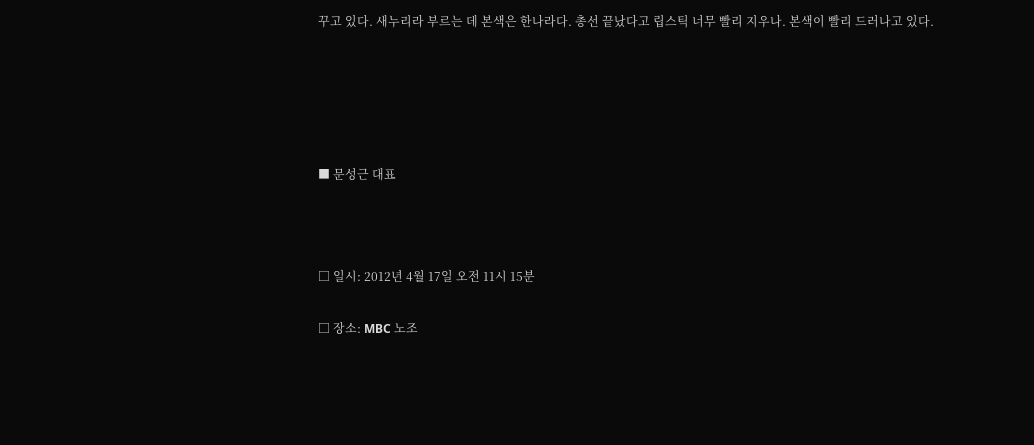꾸고 있다. 새누리라 부르는 데 본색은 한나라다. 총선 끝났다고 립스틱 너무 빨리 지우나. 본색이 빨리 드러나고 있다.





■ 문성근 대표



□ 일시: 2012년 4월 17일 오전 11시 15분

□ 장소: MBC 노조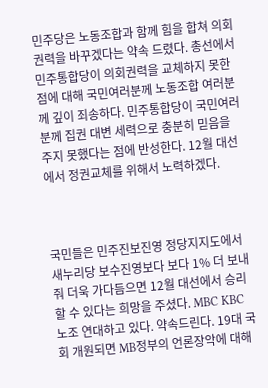민주당은 노동조합과 함께 힘을 합쳐 의회권력을 바꾸겠다는 약속 드렸다. 총선에서 민주통합당이 의회권력을 교체하지 못한 점에 대해 국민여러분께 노동조합 여러분께 깊이 죄송하다. 민주통합당이 국민여러분께 집권 대변 세력으로 충분히 믿음을 주지 못했다는 점에 반성한다. 12월 대선에서 정권교체를 위해서 노력하겠다.



국민들은 민주진보진영 정당지지도에서 새누리당 보수진영보다 보다 1% 더 보내줘 더욱 가다듬으면 12월 대선에서 승리할 수 있다는 희망을 주셨다. MBC KBC 노조 연대하고 있다. 약속드린다. 19대 국회 개원되면 MB정부의 언론장악에 대해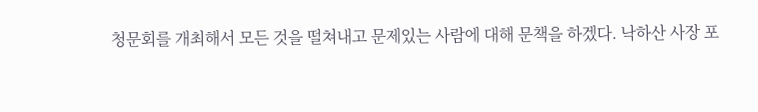청문회를 개최해서 모든 것을 떨쳐내고 문제있는 사람에 대해 문책을 하겠다. 낙하산 사장 포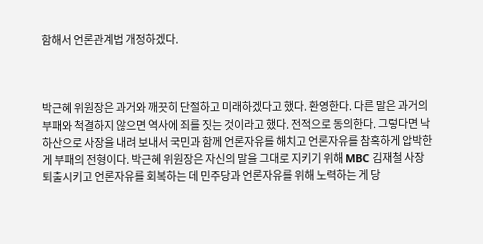함해서 언론관계법 개정하겠다.



박근혜 위원장은 과거와 깨끗히 단절하고 미래하겠다고 했다. 환영한다. 다른 말은 과거의 부패와 척결하지 않으면 역사에 죄를 짓는 것이라고 했다. 전적으로 동의한다. 그렇다면 낙하산으로 사장을 내려 보내서 국민과 함께 언론자유를 해치고 언론자유를 참혹하게 압박한 게 부패의 전형이다. 박근혜 위원장은 자신의 말을 그대로 지키기 위해 MBC 김재철 사장 퇴출시키고 언론자유를 회복하는 데 민주당과 언론자유를 위해 노력하는 게 당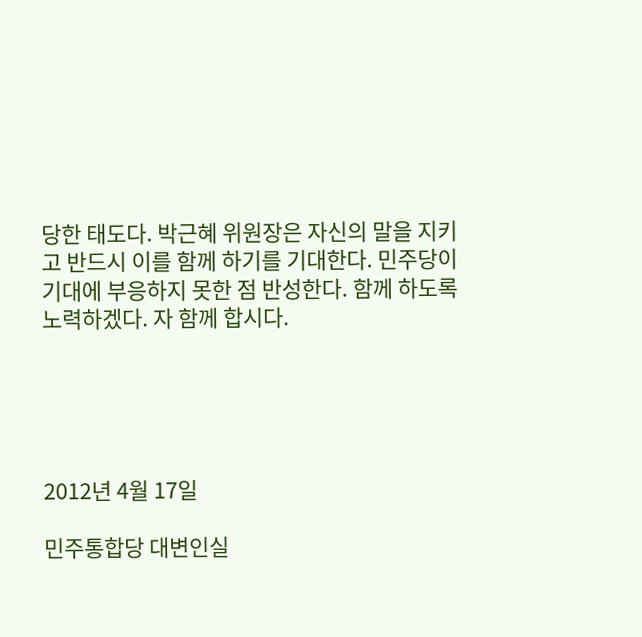당한 태도다. 박근혜 위원장은 자신의 말을 지키고 반드시 이를 함께 하기를 기대한다. 민주당이 기대에 부응하지 못한 점 반성한다. 함께 하도록 노력하겠다. 자 함께 합시다.





2012년 4월 17일

민주통합당 대변인실